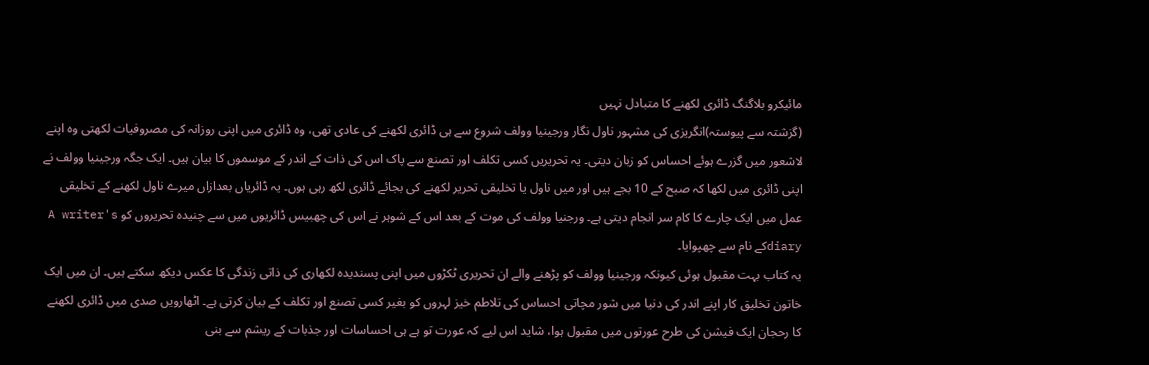مائیکرو بلاگنگ ڈائری لکھنے کا متبادل نہیں
(گزشتہ سے پیوستہ)انگریزی کی مشہور ناول نگار ورجینیا وولف شروع سے ہی ڈائری لکھنے کی عادی تھی، وہ ڈائری میں اپنی روزانہ کی مصروفیات لکھتی وہ اپنے لاشعور میں گزرے ہوئے احساس کو زبان دیتی۔ یہ تحریریں کسی تکلف اور تصنع سے پاک اس کی ذات کے اندر کے موسموں کا بیان ہیں۔ ایک جگہ ورجینیا وولف نے اپنی ڈائری میں لکھا کہ صبح کے 10 بجے ہیں اور میں ناول یا تخلیقی تحریر لکھنے کی بجائے ڈائری لکھ رہی ہوں۔ یہ ڈائریاں بعدازاں میرے ناول لکھنے کے تخلیقی عمل میں ایک چارے کا کام سر انجام دیتی ہے۔ ورجنیا وولف کی موت کے بعد اس کے شوہر نے اس کی چھبیس ڈائریوں میں سے چنیدہ تحریروں کو A writer's diaryکے نام سے چھپوایا۔
یہ کتاب بہت مقبول ہوئی کیونکہ ورجینیا وولف کو پڑھنے والے ان تحریری ٹکڑوں میں اپنی پسندیدہ لکھاری کی ذاتی زندگی کا عکس دیکھ سکتے ہیں۔ ان میں ایک خاتون تخلیق کار اپنے اندر کی دنیا میں شور مچاتی احساس کی تلاطم خیز لہروں کو بغیر کسی تصنع اور تکلف کے بیان کرتی ہے۔ اٹھارویں صدی میں ڈائری لکھنے کا رحجان ایک فیشن کی طرح عورتوں میں مقبول ہوا، شاید اس لیے کہ عورت تو ہے ہی احساسات اور جذبات کے ریشم سے بنی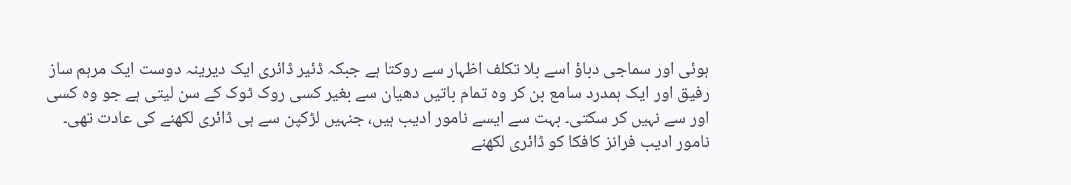ہوئی اور سماجی دباؤ اسے بلا تکلف اظہار سے روکتا ہے جبکہ ڈئیر ڈائری ایک دیرینہ دوست ایک مرہم ساز رفیق اور ایک ہمدرد سامع بن کر وہ تمام باتیں دھیان سے بغیر کسی روک ٹوک کے سن لیتی ہے جو وہ کسی اور سے نہیں کر سکتی۔ بہت سے ایسے نامور ادیب ہیں، جنہیں لڑکپن سے ہی ڈائری لکھنے کی عادت تھی۔ نامور ادیب فرانز کافکا کو ڈائری لکھنے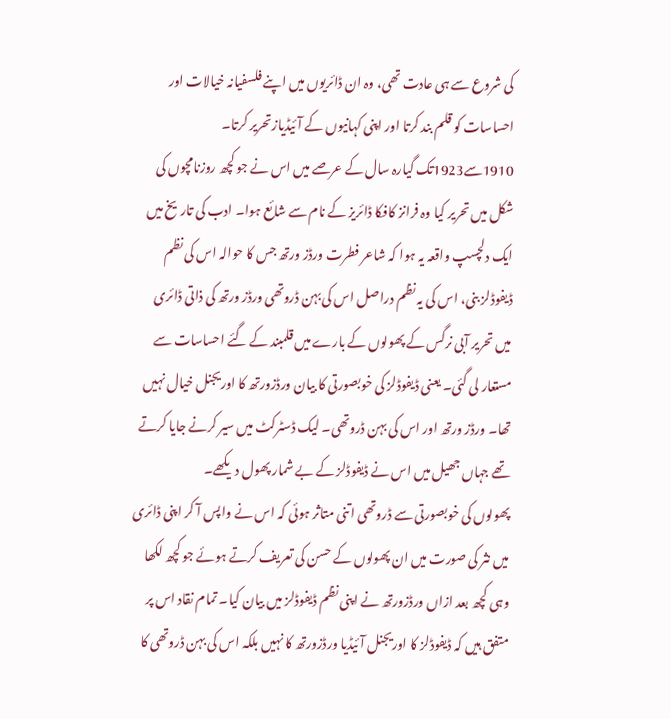کی شروع سے ہی عادت تھی، وہ ان ڈائریوں میں اپنے فلسفیانہ خیالات اور احساسات کو قلم بند کرتا اور اپنی کہانیوں کے آئیڈیازتحریر کرتا۔
1910سے1923تک گیارہ سال کے عرصے میں اس نے جو کچھ روزنامچوں کی شکل میں تحریر کیا وہ فرانز کافکا ڈائریز کے نام سے شائع ہوا۔ ادب کی تاریخ میں ایک دلچسپ واقعہ یہ ہوا کہ شاعر فطرت ورڈز ورتھ جس کا حوالہ اس کی نظم ڈیفوڈلز بنی، اس کی یہ نظم دراصل اس کی بہن ڈروتھی ورڈز ورتھ کی ذاتی ڈائری میں تحریر آبی نرگس کے پھولوں کے بارے میں قلمبند کے گئے احساسات سے مستعار لی گئی۔ یعنی ڈیفوڈلز کی خوبصورتی کا بیان ورڈزورتھ کا اوریجنل خیال نہیں تھا۔ ورڈز ورتھ اور اس کی بہن ڈروتھی۔ لیک ڈسٹرکٹ میں سیر کرنے جایا کرتے تھے جہاں جھیل میں اس نے ڈیفوڈلز کے بے شمار پھول دیکھے۔
پھولوں کی خوبصورتی سے ڈروتھی اتنی متاثر ہوئی کہ اس نے واپس آ کر اپنی ڈائری میں نثر کی صورت میں ان پھولوں کے حسن کی تعریف کرتے ہوئے جو کچھ لکھا وہی کچھ بعد ازاں ورڈزورتھ نے اپنی نظم ڈیفوڈلز میں بیان کیا۔ تمام نقاد اس پر متفق ہیں کہ ڈیفوڈلز کا اوریجنل آئیڈیا ورڈزورتھ کا نہیں بلکہ اس کی بہن ڈروتھی کا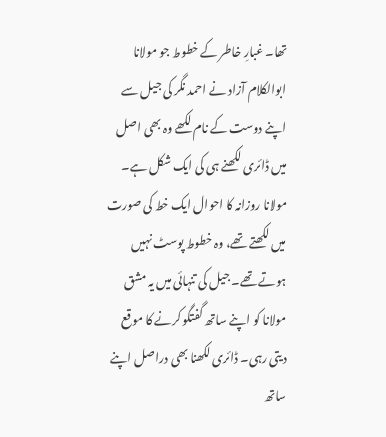تھا۔ غبارِ خاطر کے خطوط جو مولانا ابوالکلام آزاد نے احمد نگر کی جیل سے اپنے دوست کے نام لکھے وہ بھی اصل میں ڈائری لکھنے ہی کی ایک شکل ہے۔ مولانا روزانہ کا احوال ایک خط کی صورت میں لکھتے تھے، وہ خطوط پوسٹ نہیں ہوتے تھے۔ جیل کی تنہائی میں یہ مشق مولانا کو اپنے ساتھ گفتگو کرنے کا موقع دیتی رہی۔ ڈائری لکھنا بھی دراصل اپنے ساتھ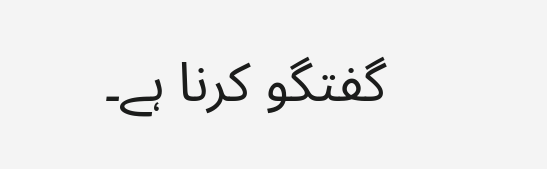گفتگو کرنا ہے۔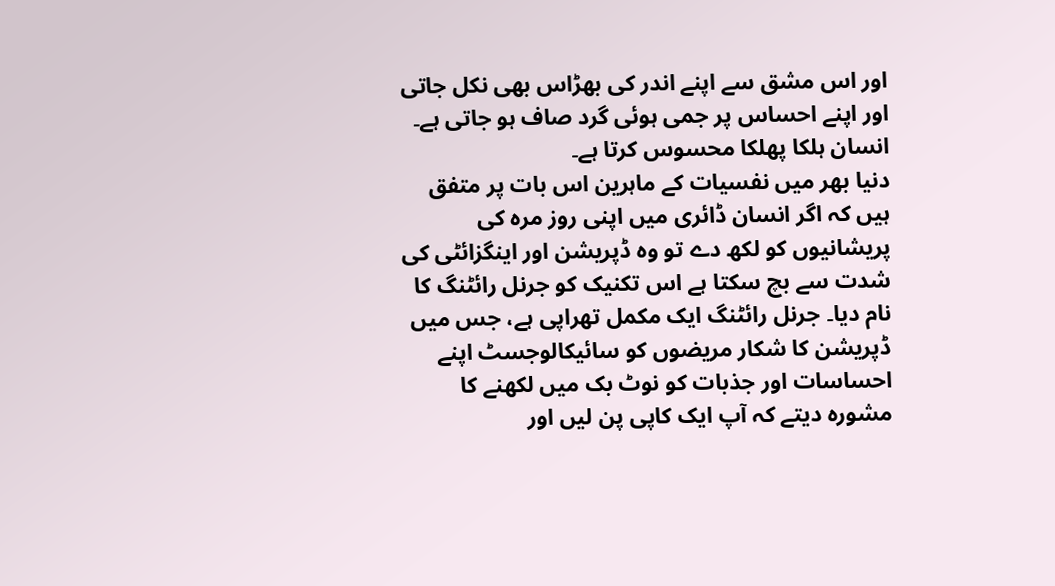اور اس مشق سے اپنے اندر کی بھڑاس بھی نکل جاتی اور اپنے احساس پر جمی ہوئی گرد صاف ہو جاتی ہے۔ انسان ہلکا پھلکا محسوس کرتا ہے۔
دنیا بھر میں نفسیات کے ماہرین اس بات پر متفق ہیں کہ اگر انسان ڈائری میں اپنی روز مرہ کی پریشانیوں کو لکھ دے تو وہ ڈپریشن اور اینگزائٹی کی شدت سے بچ سکتا ہے اس تکنیک کو جرنل رائٹنگ کا نام دیا۔ جرنل رائٹنگ ایک مکمل تھراپی ہے، جس میں ڈپریشن کا شکار مریضوں کو سائیکالوجسٹ اپنے احساسات اور جذبات کو نوٹ بک میں لکھنے کا مشورہ دیتے کہ آپ ایک کاپی پن لیں اور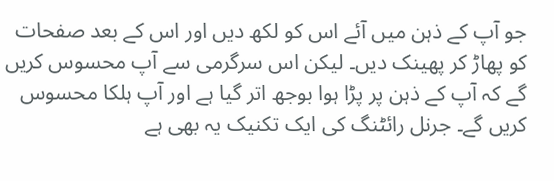جو آپ کے ذہن میں آئے اس کو لکھ دیں اور اس کے بعد صفحات کو پھاڑ کر پھینک دیں۔ لیکن اس سرگرمی سے آپ محسوس کریں گے کہ آپ کے ذہن پر پڑا ہوا بوجھ اتر گیا ہے اور آپ ہلکا محسوس کریں گے۔ جرنل رائٹنگ کی ایک تکنیک یہ بھی ہے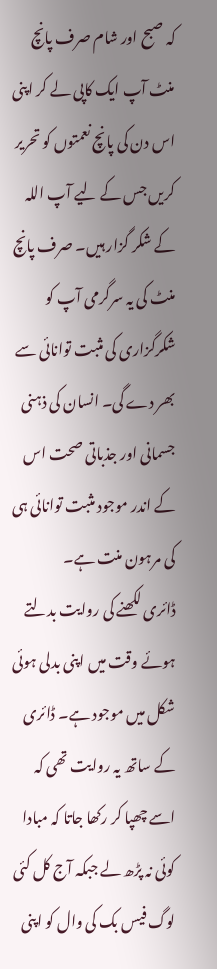کہ صبح اور شام صرف پانچ منٹ آپ ایک کاپی لے کر اپنی اس دن کی پانچ نعمتوں کو تحریر کریں جس کے لیے آپ اللہ کے شکر گزار ہیں۔ صرف پانچ منٹ کی یہ سرگرمی آپ کو شکرگزاری کی مثبت توانائی سے بھر دے گی۔ انسان کی ذہنی جسمانی اور جذباتی صحت اس کے اندر موجود مثبت توانائی ہی کی مرہون منت ہے۔
ڈائری لکھنے کی روایت بدلتے ہوئے وقت میں اپنی بدلی ہوئی شکل میں موجود ہے۔ ڈائری کے ساتھ یہ روایت تھی کہ اسے چھپا کر رکھا جاتا کہ مبادا کوئی نہ پڑھ لے جبکہ آج کل کئی لوگ فیس بک کی وال کو اپنی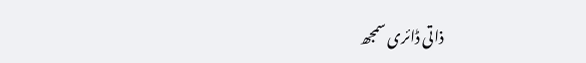ذاتی ڈائری سمجھ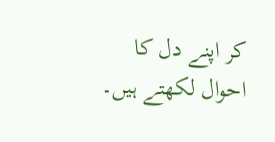کر اپنے دل کا احوال لکھتے ہیں۔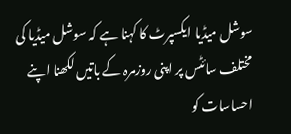سوشل میڈیا ایکسپرٹ کا کہنا ہے کہ سوشل میڈیا کی مختلف سائٹس پر اپنی روزمرہ کے باتیں لکھنا اپنے احساسات کو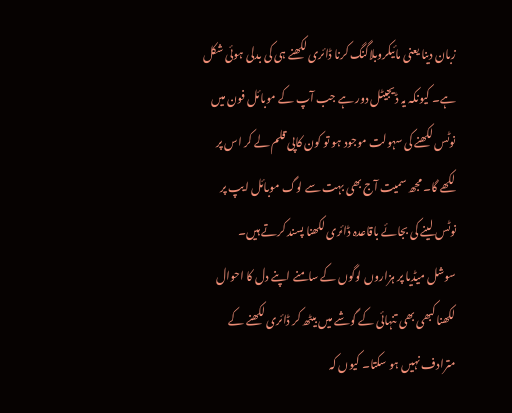زبان دینا یعنی مائیکروبلاگنگ کرنا ڈائری لکھنے ہی کی بدلی ہوئی شکل ہے۔ کیونکہ یہ ڈیجیٹل دور ہے جب آپ کے موبائل فون میں نوٹس لکھنے کی سہولت موجود ہو تو کون کاپی قلم لے کر اس پر لکھے گا۔ مجھ سمیت آج بھی بہت سے لوگ موبائل ایپ پر نوٹس لینے کی بجائے باقاعدہ ڈائری لکھنا پسند کرتے ہیں۔
سوشل میڈیا پر ہزاروں لوگوں کے سامنے اپنے دل کا احوال لکھنا کبھی بھی تنہائی کے گوشے میں بیٹھ کر ڈائری لکھنے کے مترادف نہیں ہو سکتا۔ کیوں کہ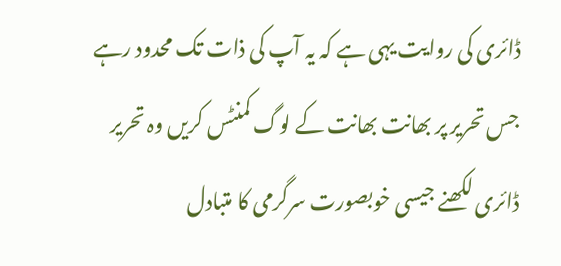ڈائری کی روایت یہی ہے کہ یہ آپ کی ذات تک محدود رہے جس تحریر پر بھانت بھانت کے لوگ کمنٹس کریں وہ تحریر ڈائری لکھنے جیسی خوبصورت سرگرمی کا متبادل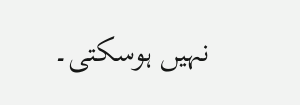نہیں ہوسکتی۔